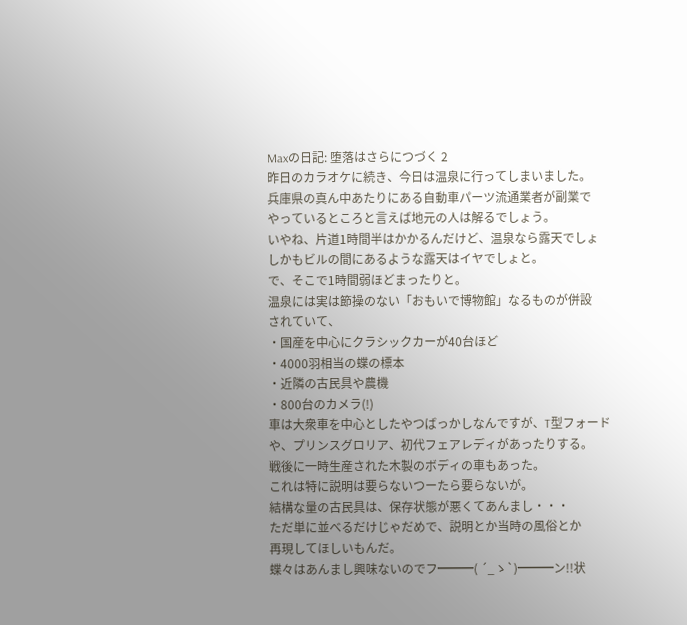Maxの日記: 堕落はさらにつづく 2
昨日のカラオケに続き、今日は温泉に行ってしまいました。
兵庫県の真ん中あたりにある自動車パーツ流通業者が副業で
やっているところと言えば地元の人は解るでしょう。
いやね、片道1時間半はかかるんだけど、温泉なら露天でしょ
しかもビルの間にあるような露天はイヤでしょと。
で、そこで1時間弱ほどまったりと。
温泉には実は節操のない「おもいで博物館」なるものが併設
されていて、
・国産を中心にクラシックカーが40台ほど
・4000羽相当の蝶の標本
・近隣の古民具や農機
・800台のカメラ(!)
車は大衆車を中心としたやつばっかしなんですが、T型フォード
や、プリンスグロリア、初代フェアレディがあったりする。
戦後に一時生産された木製のボディの車もあった。
これは特に説明は要らないつーたら要らないが。
結構な量の古民具は、保存状態が悪くてあんまし・・・
ただ単に並べるだけじゃだめで、説明とか当時の風俗とか
再現してほしいもんだ。
蝶々はあんまし興味ないのでフ━━━( ´_ゝ`)━━━ン!!状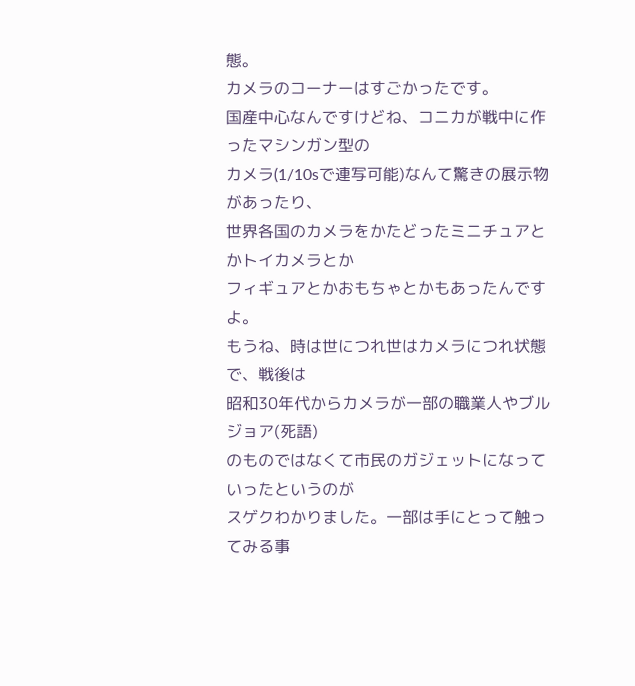態。
カメラのコーナーはすごかったです。
国産中心なんですけどね、コニカが戦中に作ったマシンガン型の
カメラ(1/10sで連写可能)なんて驚きの展示物があったり、
世界各国のカメラをかたどったミニチュアとかトイカメラとか
フィギュアとかおもちゃとかもあったんですよ。
もうね、時は世につれ世はカメラにつれ状態で、戦後は
昭和30年代からカメラが一部の職業人やブルジョア(死語)
のものではなくて市民のガジェットになっていったというのが
スゲクわかりました。一部は手にとって触ってみる事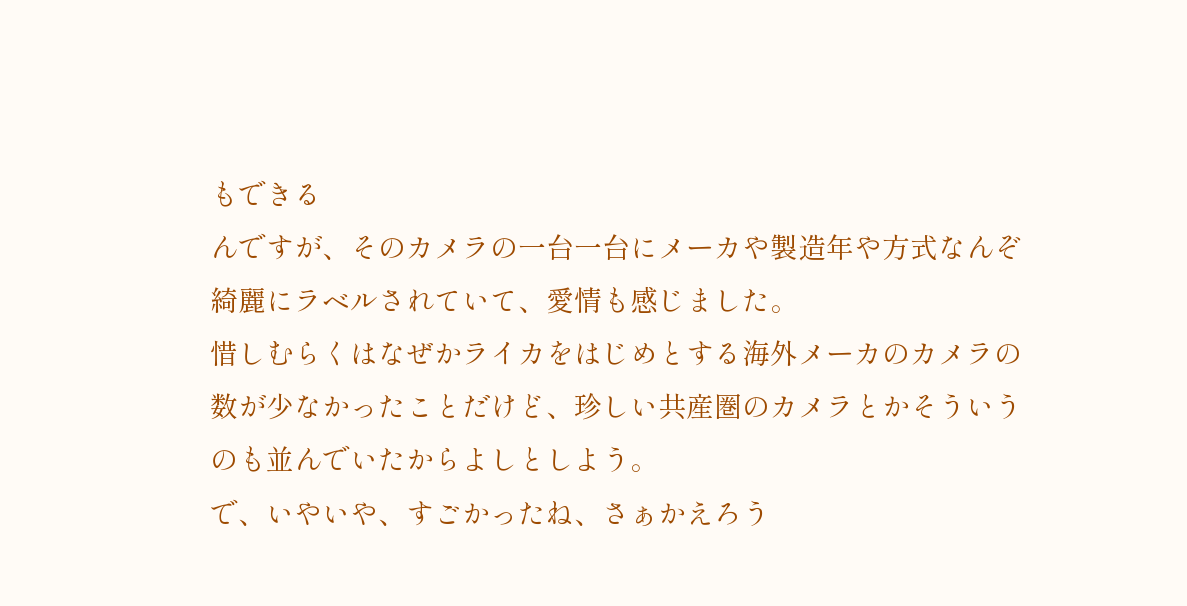もできる
んですが、そのカメラの一台一台にメーカや製造年や方式なんぞ
綺麗にラベルされていて、愛情も感じました。
惜しむらくはなぜかライカをはじめとする海外メーカのカメラの
数が少なかったことだけど、珍しい共産圏のカメラとかそういう
のも並んでいたからよしとしよう。
で、いやいや、すごかったね、さぁかえろう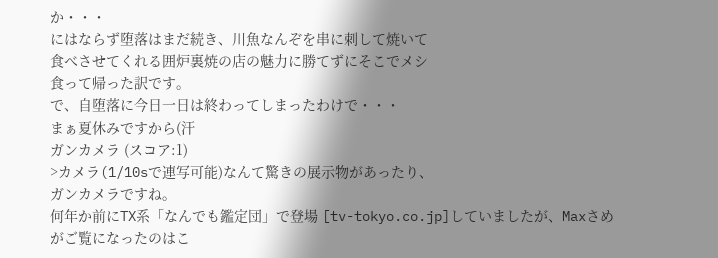か・・・
にはならず堕落はまだ続き、川魚なんぞを串に刺して焼いて
食べさせてくれる囲炉裏焼の店の魅力に勝てずにそこでメシ
食って帰った訳です。
で、自堕落に今日一日は終わってしまったわけで・・・
まぁ夏休みですから(汗
ガンカメラ (スコア:1)
>カメラ(1/10sで連写可能)なんて驚きの展示物があったり、
ガンカメラですね。
何年か前にTX系「なんでも鑑定団」で登場 [tv-tokyo.co.jp]していましたが、Maxさめがご覧になったのはこ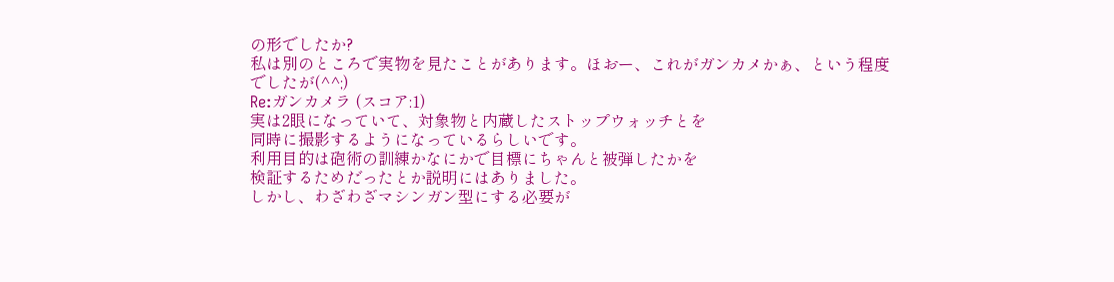の形でしたか?
私は別のところで実物を見たことがあります。ほおー、これがガンカメかぁ、という程度でしたが(^^;)
Re:ガンカメラ (スコア:1)
実は2眼になっていて、対象物と内蔵したストップウォッチとを
同時に撮影するようになっているらしいです。
利用目的は砲術の訓練かなにかで目標にちゃんと被弾したかを
検証するためだったとか説明にはありました。
しかし、わざわざマシンガン型にする必要が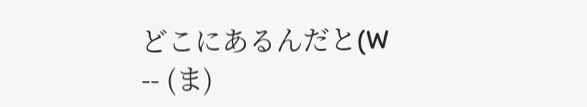どこにあるんだと(W
-- (ま)